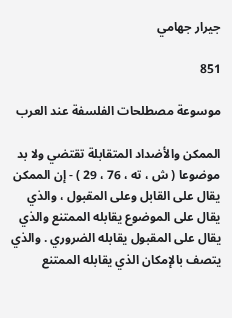جيرار جهامي

851

موسوعة مصطلحات الفلسفة عند العرب

الممكن والأضداد المتقابلة تقتضي ولا بد موضوعا ( ش ، ته ، 76 ، 29 ) - إن الممكن يقال على القابل وعلى المقبول ، والذي يقال على الموضوع يقابله الممتنع والذي يقال على المقبول يقابله الضروري . والذي يتصف بالإمكان الذي يقابله الممتنع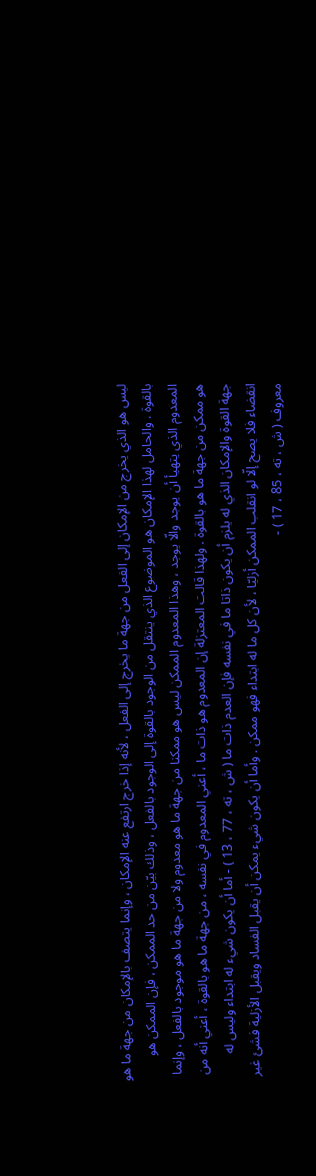ليس هو الذي يخرج من الإمكان إلى الفعل من جهة ما يخرج إلى الفعل ، لأنه إذا خرج ارتفع عنه الإمكان ، وإنما يتصف بالإمكان من جهة ما هو بالقوة . والحامل لهذا الإمكان هو الموضوع الذي ينتقل من الوجود بالقوة إلى الوجود بالفعل ، وذلك بيّن من حد الممكن ، فإن الممكن هو المعدوم الذي يتهيأ أن يوجد والّا يوجد ، وهذا المعدوم الممكن ليس هو ممكنا من جهة ما هو معدوم ولا من جهة ما هو موجود بالفعل ، وإنما هو ممكن من جهة ما هو بالقوة . ولهذا قالت المعتزلة إن المعدوم هو ذات ما ، أعني المعدوم في نفسه ، من جهة ما هو بالقوة ، أعني أنه من جهة القوة والإمكان الذي له يلزم أن يكون ذاتا ما في نفسه فإن العدم ذات ما ( ش ، ته ، 77 ، 13 ) - أما أن يكون شيء له ابتداء وليس له انقضاء فلا يصح إلّا لو انقلب الممكن أزليّا ، لأن كل ما له ابتداء فهو ممكن . وأما أن يكون شيء يمكن أن يقبل الفساد ويقبل الأزلية فشئ غير معروف ( ش ، ته ، 85 ، 17 ) -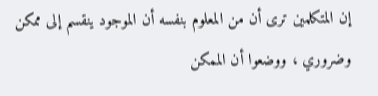إن المتكلمين ترى أن من المعلوم بنفسه أن الموجود ينقسم إلى ممكن وضروري ، ووضعوا أن الممكن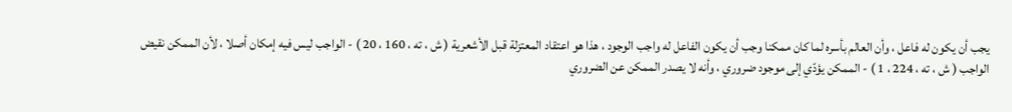يجب أن يكون له فاعل ، وأن العالم بأسره لما كان ممكنا وجب أن يكون الفاعل له واجب الوجود ، هذا هو اعتقاد المعتزلة قبل الأشعرية ( ش ، ته ، 160 ، 20 ) - الواجب ليس فيه إمكان أصلا ، لأن الممكن نقيض الواجب ( ش ، ته ، 224 ، 1 ) - الممكن يؤدّي إلى موجود ضروري ، وأنه لا يصدر الممكن عن الضروري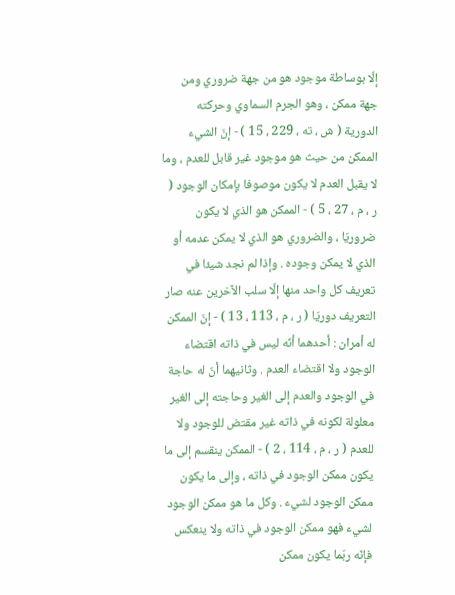إلّا بوساطة موجود هو من جهة ضروري ومن جهة ممكن ، وهو الجرم السماوي وحركته الدورية ( ش ، ته ، 229 ، 15 ) - إنّ الشيء الممكن من حيث هو موجود غير قابل للعدم ، وما لا يقبل العدم لا يكون موصوفا بإمكان الوجود ( ر ، م ، 27 ، 5 ) - الممكن هو الذي لا يكون ضروريّا ، والضروري هو الذي لا يمكن عدمه أو الذي لا يمكن وجوده . وإذا لم نجد شيئا في تعريف كل واحد منها إلّا سلب الآخرين عنه صار التعريف دوريّا ( ر ، م ، 113 ، 13 ) - إنّ الممكن له أمران : أحدهما أنّه ليس في ذاته اقتضاء الوجود ولا اقتضاء العدم . وثانيهما أنّ له حاجة في الوجود والعدم إلى الغير وحاجته إلى الغير معلولة لكونه في ذاته غير مقتض للوجود ولا للعدم ( ر ، م ، 114 ، 2 ) - الممكن ينقسم إلى ما يكون ممكن الوجود في ذاته ، وإلى ما يكون ممكن الوجود لشيء . وكل ما هو ممكن الوجود لشيء فهو ممكن الوجود في ذاته ولا ينعكس فإنّه ربّما يكون ممكن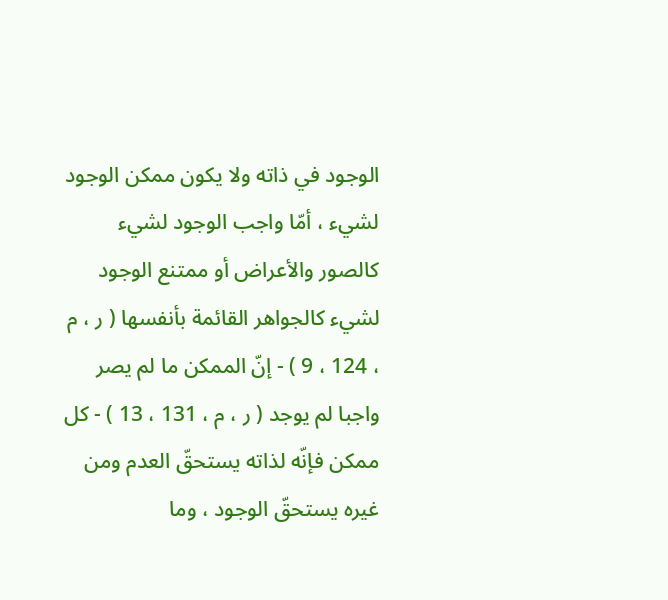الوجود في ذاته ولا يكون ممكن الوجود لشيء ، أمّا واجب الوجود لشيء كالصور والأعراض أو ممتنع الوجود لشيء كالجواهر القائمة بأنفسها ( ر ، م ، 124 ، 9 ) - إنّ الممكن ما لم يصر واجبا لم يوجد ( ر ، م ، 131 ، 13 ) - كل ممكن فإنّه لذاته يستحقّ العدم ومن غيره يستحقّ الوجود ، وما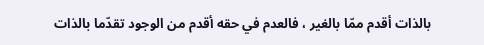بالذات أقدم ممّا بالغير ، فالعدم في حقه أقدم من الوجود تقدّما بالذات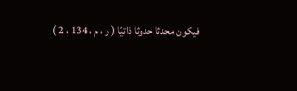فيكون محدثا حدوثا ذاتيّا ( ر ، م ، 134 ، 2 )